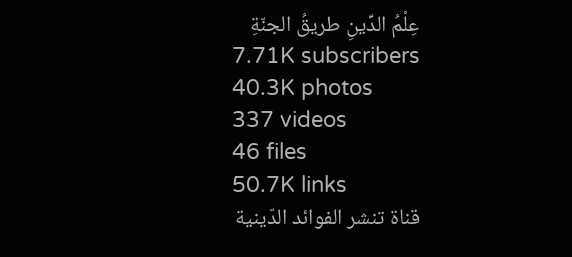عِلْمُ الدِّينِ طريقُ الجنّةِ
7.71K subscribers
40.3K photos
337 videos
46 files
50.7K links
قناة تنشر الفوائد الدّينية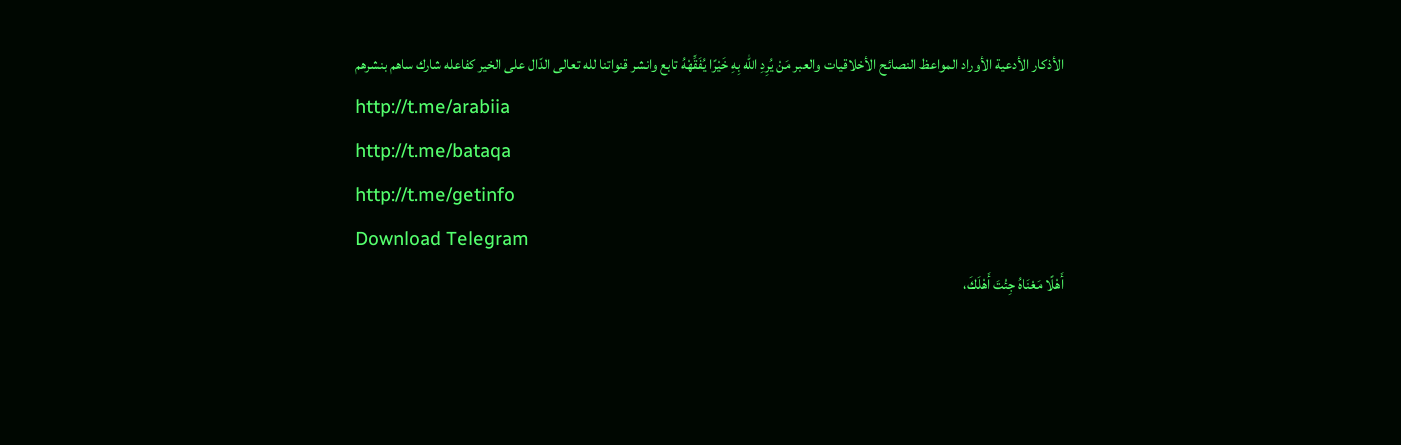الأذكار الأدعية الأوراد المواعظ النصائح الأخلاقيات والعبر مَنْ يُرِدِ الله بِهِ خَيْرًا يُفَقِّهْهُ تابع وانشر قنواتنا لله تعالى الدّال على الخير كفاعله شارك ساهم بنشرهم
http://t.me/arabiia
http://t.me/bataqa
http://t.me/getinfo
Download Telegram
أَهْلًا مَعْنَاهُ جِئْتَ أَهْلَكَ،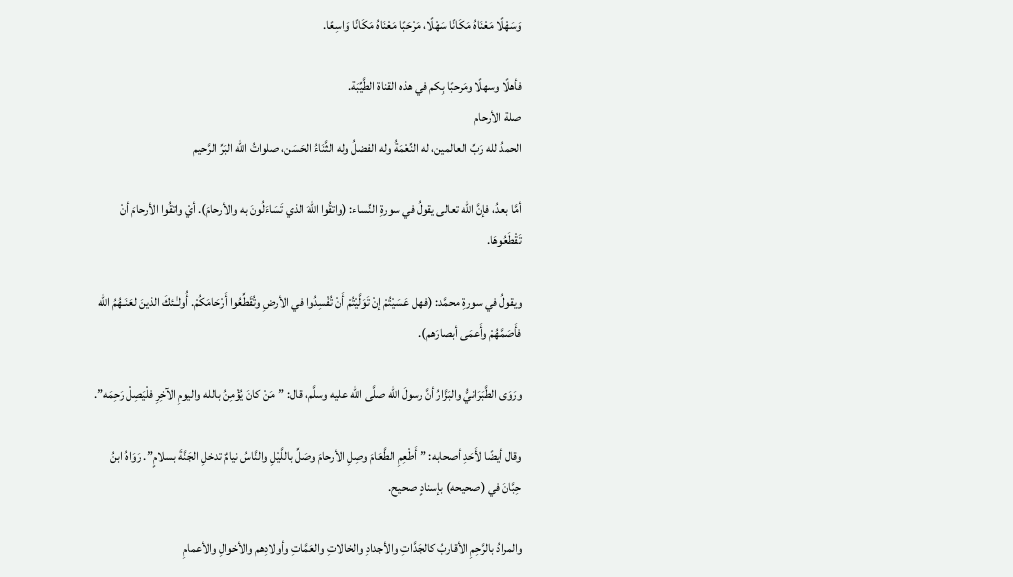وَسَهْلًا مَعْنَاهُ مَكَانًا سَهْلًا، مَرْحَبًا مَعْنَاهُ مَكَانًا وَاسِعًا.

فأهلًا وسهلًا ومَرحبًا بِكم في هذه القناة الطَّيِّبَة.
صلة الأرحام
الحمدُ لله رَبِّ العالمين، له النِّعْمَةُ وله الفضلُ وله الثَّنَاءُ الحَسَن، صلواتُ الله البَرِّ الرَّحيم

أمَّا بعدُ، فإنَّ الله تعالى يقولُ في سورةِ النِّساء: (واتقُوا اللهَ الذي تَسَاءَلُونَ به والأرحامَ). أيْ واتقُوا الأرحامَ أنْ تَقْطَعُوهَا.

ويقولُ في سورةِ محمَّد: (فهل عَسَيْتُمْ إنْ تَوَلَّيْتُمْ أَنْ تُفْسِدُوا في الأرضِ وتُقَطِّعُوا أَرْحَامَكُمْ. أُولـٰـئكَ الذينَ لعَنَـهُمُ الله فأَصَمَّهُمْ وأَعمَى أبصارَهم).

ورَوَى الطَّبَرَانيُّ والبَزَّارُ أنَّ رسولَ الله صلَّى الله عليه وسلَّم، قال: ”مَنْ كانَ يُؤْمِنُ بالله واليومِ الآخِرِ فلْيَصِلْ رَحِمَه”.

وقال أيضًا لأَحَدِ أصحابه: ”أَطْعِمِ الطَّعَامَ وصِلِ الأرحامَ وصَلِّ باللَّيْلِ والنَّاسُ نيامٌ تدخلِ الجَنَّةَ بسلامٍ”. رَوَاهُ ابنُ حِبَّانَ في (صحيحه) بإسنادٍ صحيح.

والمرادُ بالرَّحِمِ الأقاربُ كالجَدَّاتِ والأجدادِ والخالاتِ والعَمَّاتِ وأولادِهم والأخوالِ والأعمامِ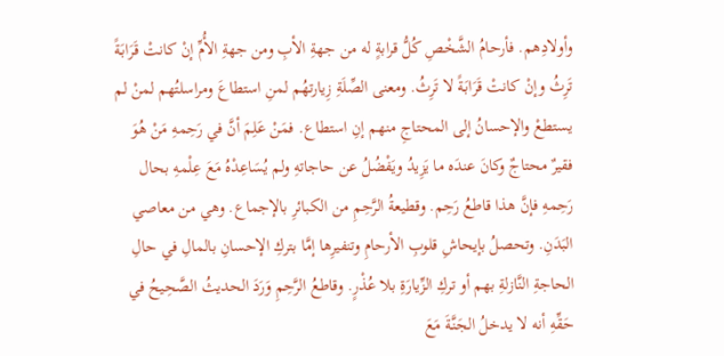وأولادِهم. فأرحامُ الشَّخْصِ كُلُّ قرابةٍ له من جهةِ الأبِ ومن جهةِ الأُمِّ إنْ كانتْ قَرَابَةً تَرِثُ وإنْ كانتْ قَرَابَةً لا تَرِثُ. ومعنى الصِّلَةِ زِيارتهُم لمنِ استطاعَ ومراسلتُهم لمنْ لم يستطعْ والإحسانُ إلى المحتاجِ منهم إنِ استطاع. فمَنْ عَلِمَ أنَّ في رَحِمهِ مَنْ هُوَ فقيرٌ محتاجٌ وكانَ عندَه ما يَزِيدُ ويَفْضُلُ عن حاجاتهِ ولم يُسَاعِدْهُ مَعَ عِلْمهِ بحال رَحِمهِ فإنَّ هذا قاطعُ رَحِم. وقطيعةُ الرَّحِمِ من الكبائرِ بالإجماع. وهي من معاصي البَدَنِ. وتحصلُ بإيحاشِ قلوبِ الأرحامِ وتنفيرِها إمَّا بتركِ الإحسانِ بالمالِ في حالِ الحاجةِ النَّازلةِ بهم أو تركِ الزِّيارَةِ بلا عُذْرٍ. وقاطعُ الرَّحِمِ وَرَدَ الحديثُ الصَّحِيحُ في حَقِّهِ أنه لا يدخلُ الجَنَّةَ مَعَ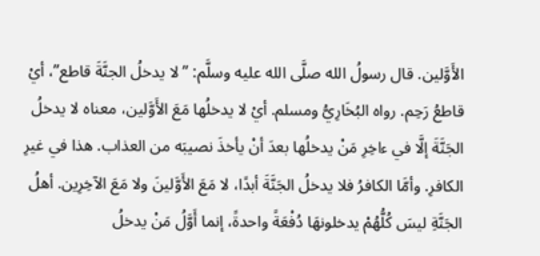الأَوَّلين. قال رسولُ الله صلَّى الله عليه وسلَّم: ”لا يدخلُ الجنَّةَ قاطع”، أيْ قاطعُ رَحِم. رواه البُخَارِيُّ ومسلم. أيْ لا يدخلُها مَعَ الأَوَّلين، معناه لا يدخلُ الجَنَّةَ إلَّا في ءاخِرِ مَنْ يدخلُها بعدَ أنْ يأخذَ نصيبَه من العذاب. هذا في غيرِ الكافرِ. وأمَّا الكافرُ فلا يدخلُ الجَنَّةَ أبدًا، لا مَعَ الأَوَّلينَ ولا مَعَ الآخِرِين. أهلُ الجَنَّةِ ليسَ كُلُّهُمْ يدخلونهَا دُفْعَةً واحدةً، إنما أَوَّلُ مَنْ يدخلُ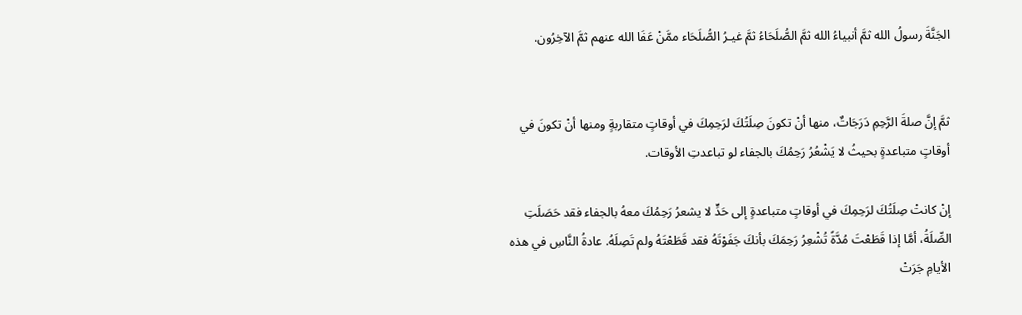الجَنَّةَ رسولُ الله ثمَّ أنبياءُ الله ثمَّ الصُّلَحَاءُ ثمَّ غيـرُ الصُّلَحَاء ممَّنْ عَفَا الله عنهم ثمَّ الآخِرُون.


ثمَّ إنَّ صلةَ الرَّحِمِ دَرَجَاتٌ، منها أنْ تكونَ صِلَتُكَ لرَحِمِكَ في أوقاتٍ متقاربةٍ ومنها أنْ تكونَ في أوقاتٍ متباعدةٍ بحيثُ لا يَشْعُرُ رَحِمُكَ بالجفاء لو تباعدتِ الأوقات.

إنْ كانتْ صِلَتُكَ لرَحِمِكَ في أوقاتٍ متباعدةٍ إلى حَدٍّ لا يشعرُ رَحِمُكَ معهُ بالجفاء فقد حَصَلَتِ الصِّلَةُ، أمَّا إذا قَطَعْتَ مُدَّةً تُشْعِرُ رَحِمَكَ بأنكَ جَفَوْتَهُ فقد قَطَعْتَهُ ولم تَصِلَهُ. عادةُ النَّاسِ في هذه الأيامِ جَرَتْ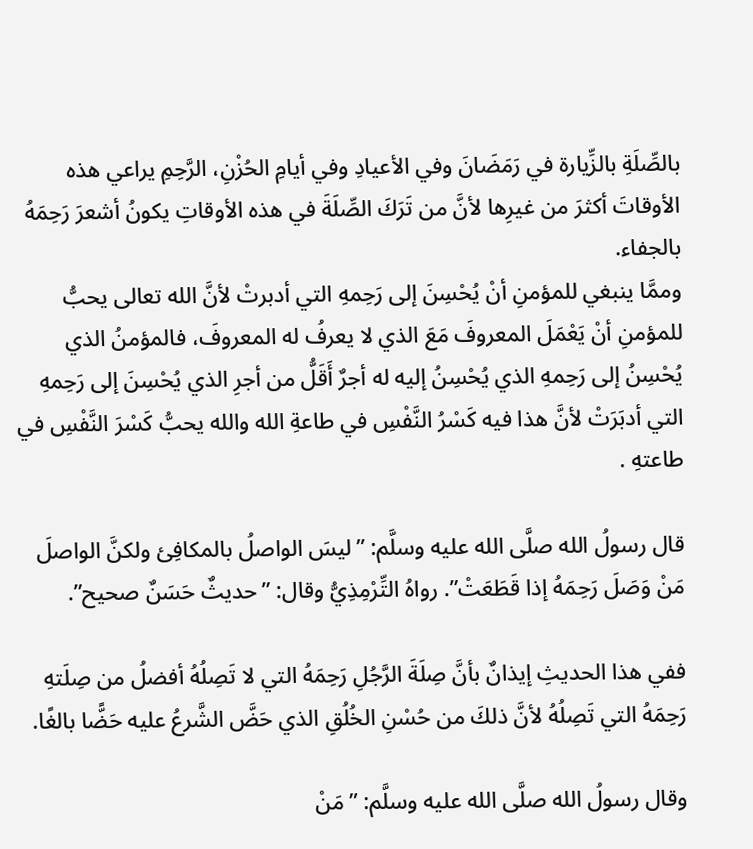بالصِّلَةِ بالزِّيارة في رَمَضَانَ وفي الأعيادِ وفي أيامِ الحُزْنِ، الرَّحِمِ يراعي هذه الأوقاتَ أكثرَ من غيرِها لأنَّ من تَرَكَ الصِّلَةَ في هذه الأوقاتِ يكونُ أشعرَ رَحِمَهُ بالجفاء.
وممَّا ينبغي للمؤمنِ أنْ يُحْسِنَ إلى رَحِمهِ التي أدبرتْ لأنَّ الله تعالى يحبُّ للمؤمنِ أنْ يَعْمَلَ المعروفَ مَعَ الذي لا يعرفُ له المعروفَ، فالمؤمنُ الذي يُحْسِنُ إلى رَحِمهِ الذي يُحْسِنُ إليه له أجرٌ أَقَلُّ من أجرِ الذي يُحْسِنَ إلى رَحِمهِ التي أدبَرَتْ لأنَّ هذا فيه كَسْرُ النَّفْسِ في طاعةِ الله والله يحبُّ كَسْرَ النَّفْسِ في طاعتهِ .

قال رسولُ الله صلَّى الله عليه وسلَّم: ”ليسَ الواصلُ بالمكافِئ ولكنَّ الواصلَ مَنْ وَصَلَ رَحِمَهُ إذا قَطَعَتْ”. رواهُ التِّرْمِذِيُّ وقال: ”حديثٌ حَسَنٌ صحيح”.

ففي هذا الحديثِ إيذانٌ بأنَّ صِلَةَ الرَّجُلِ رَحِمَهُ التي لا تَصِلُهُ أفضلُ من صِلَتهِ رَحِمَهُ التي تَصِلُهُ لأنَّ ذلكَ من حُسْنِ الخُلُقِ الذي حَضَّ الشَّرعُ عليه حَضًّا بالغًا.

وقال رسولُ الله صلَّى الله عليه وسلَّم: ”مَنْ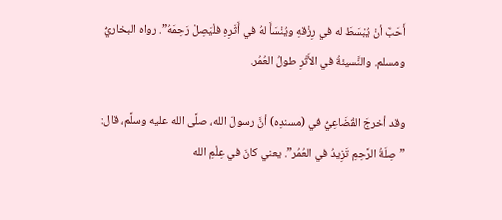أَحَبَّ أنْ يُبْسَطَ له في رِزْقهِ ويُنْسَأَ لهُ في أَثَرِهِ فلْيَصِلْ رَحِمَهُ”. رواه البخاريُّ ومسلم. والنَّسيئةُ في الأَثَرِ طولُ العُمُر.

وقد أخرجَ القُضَاعِيُّ في (مسندِه) أنَّ رسولَ الله، صلَّى الله عليه وسلَّم، قال: ”صِلَةُ الرَّحِمِ تَزِيدُ في العُمُر”. يعني كانَ في عِلْمِ الله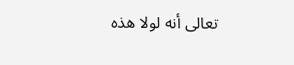تعالى أنه لولا هذه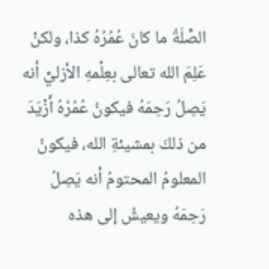الصِّلَةُ ما كانَ عُمُرُهُ كذا، ولكنْ عَلِمَ الله تعالى بعِلْمهِ الأزليِّ أنه يَصِلُ رَحِمَهُ فيكونُ عُمُرُهُ أَزْيَدَ من ذلكَ بمشيئةِ الله، فيكونُ المعلومُ المحتومُ أنه يَصِلُ رَحِمَهُ ويعيشُ إلى هذه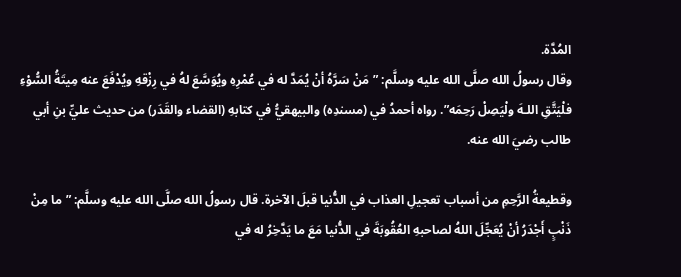المُدَّة.
وقال رسولُ الله صلَّى الله عليه وسلَّم: ”مَنْ سَرَّهُ أنْ يُمَدَّ له في عُمْرِهِ ويُوَسَّعَ لهُ في رِزْقهِ ويُدْفَعَ عنه مِيتَةُ السُّوْءِ فلْيَتَّقِ اللـهَ ولْيَصِلْ رَحِمَه”. رواه أحمدُ في (مسندِه) والبيهقيُّ في كتابهِ (القضاء والقَدَر) من حديث عليِّ بنِ أبي طالب رضيَ الله عنه.

وقطيعةُ الرَّحِمِ من أسباب تعجيلِ العذاب في الدُّنيا قبلَ الآخرة. قال رسولُ الله صلَّى الله عليه وسلَّم: ”ما مِنْ ذَنْبٍ أَجْدَرُ أنْ يُعَجِّلَ اللهُ لصاحبهِ العُقُوبَةَ في الدُّنيا مَعَ ما يَدَّخِرُ له في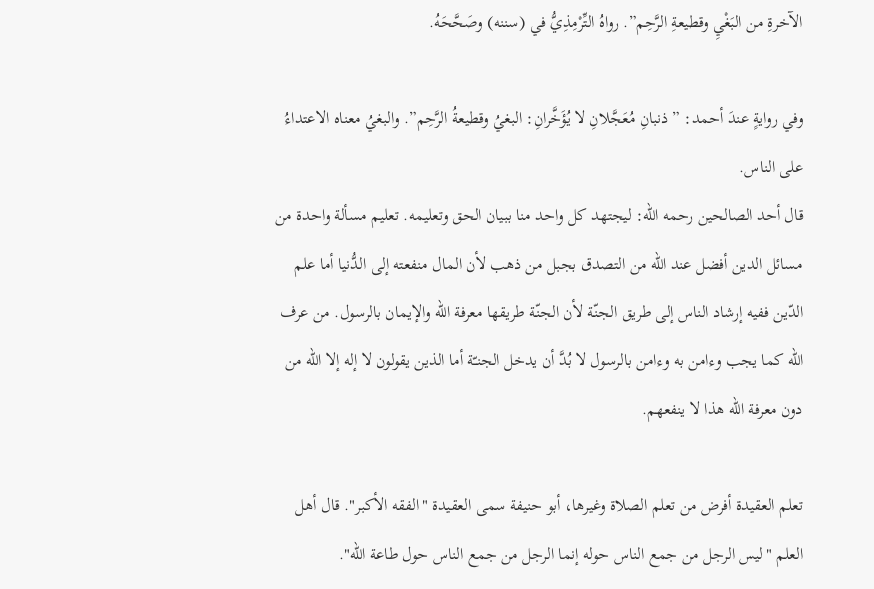الآخرةِ من البَغْيِ وقطيعةِ الرَّحِم”. رواهُ التِّرْمِذِيُّ في (سننه) وصَحَّحَهُ.

وفي روايةٍ عندَ أحمد: ”ذنبانِ مُعَجَّلانِ لا يُؤَخَّرانِ: البغيُ وقطيعةُ الرَّحِم”. والبغيُ معناه الاعتداءُ على الناس.
قال أحد الصالحين رحمه الله: ليجتهد كل واحد منا ببيان الحق وتعليمه. تعليم مسألة واحدة من مسائل الدين أفضل عند الله من التصدق بجبل من ذهب لأن المال منفعته إلى الدُّنيا أما علم الدّين ففيه إرشاد الناس إلى طريق الجنّة لأن الجنّة طريقها معرفة الله والإيمان بالرسول. من عرف الله كما يجب وءامن به وءامن بالرسول لا بُدَّ أن يدخل الجنـّة أما الذين يقولون لا إله إلا الله من دون معرفة الله هذا لا ينفعهم.

تعلم العقيدة أفرض من تعلم الصلاة وغيرها، أبو حنيفة سمى العقيدة "الفقه الأكبر". قال أهل العلم "ليس الرجل من جمع الناس حوله إنما الرجل من جمع الناس حول طاعة الله".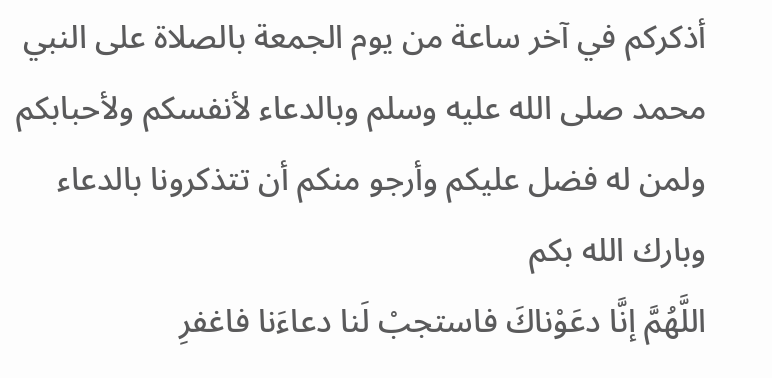أذكركم في آخر ساعة من يوم الجمعة بالصلاة على النبي محمد صلى الله عليه وسلم وبالدعاء لأنفسكم ولأحبابكم
ولمن له فضل عليكم وأرجو منكم أن تتذكرونا بالدعاء
وبارك الله بكم
اللَّهُمَّ إنَّا دعَوْناكَ فاستجبْ لَنا دعاءَنا فاغفرِ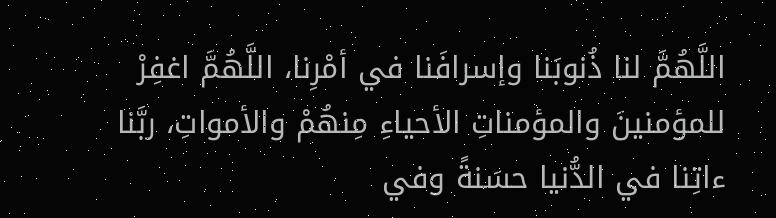اللَّهُمَّ لنا ذُنوبَنا وإسرافَنا في أمْرِنا، اللَّهُمَّ اغفِرْ للمؤمنينَ والمؤمناتِ الأحياءِ مِنهُمْ والأمواتِ، ربَّنا ءاتِنا في الدُّنيا حسَنةً وفي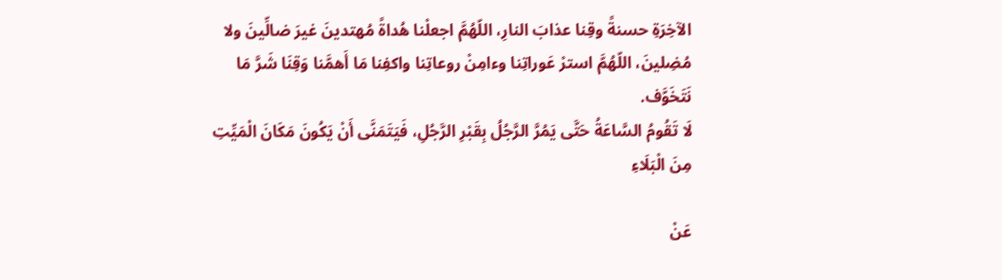الآخِرَةِ حسنةً وقِنا عذابَ النارِ، اللّهُمَّ اجعلْنا هُداةً مُهتدينَ غيرَ ضالِّينَ ولا مُضِلينَ، اللّهُمَّ استرْ عَوراتِنا وءامِنْ روعاتِنا واكفِنا مَا أَهمَّنا وَقِنَا شَرَّ مَا نَتَخَوَّف.
لَا تَقُومُ السَّاعَةُ حَتَّى يَمُرَّ الرَّجُلُ بِقَبْرِ الرَّجُلِ، فَيَتَمَنَّى أَنْ يَكُونَ مَكَانَ الْمَيِّتِ مِنَ الْبَلَاءِ

عَنْ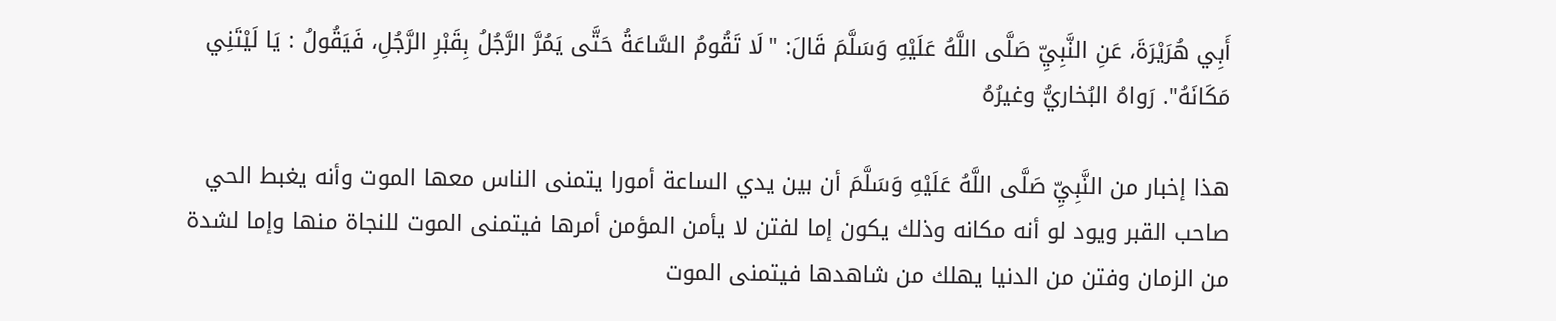أَبِي هُرَيْرَةَ، عَنِ النَّبِيِّ صَلَّى اللَّهُ عَلَيْهِ وَسَلَّمَ قَالَ: "لَا تَقُومُ السَّاعَةُ حَتَّى يَمُرَّ الرَّجُلُ بِقَبْرِ الرَّجُلِ، فَيَقُولُ : يَا لَيْتَنِي مَكَانَهُ". رَواهُ البُخاريُّ وغيرُهُ

هذا إخبار من النَّبِيِّ صَلَّى اللَّهُ عَلَيْهِ وَسَلَّمَ أن بين يدي الساعة أمورا يتمنى الناس معها الموت وأنه يغبط الحي صاحب القبر ويود لو أنه مكانه وذلك يكون إما لفتن لا يأمن المؤمن أمرها فيتمنى الموت للنجاة منها وإما لشدة من الزمان وفتن من الدنيا يهلك من شاهدها فيتمنى الموت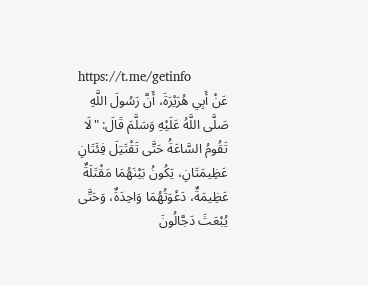https://t.me/getinfo
عَنْ أَبِي هُرَيْرَةَ، أَنَّ رَسُولَ اللَّهِ صَلَّى اللَّهُ عَلَيْهِ وَسَلَّمَ قَالَ: "لَا تَقُومُ السَّاعَةُ حَتَّى تَقْتَتِلَ فِئَتَانِ عَظِيمَتَانِ، يَكُونُ بَيْنَهُمَا مَقْتَلَةٌ عَظِيمَةٌ، دَعْوَتُهُمَا وَاحِدَةٌ، وَحَتَّى يُبْعَثَ دَجَّالُونَ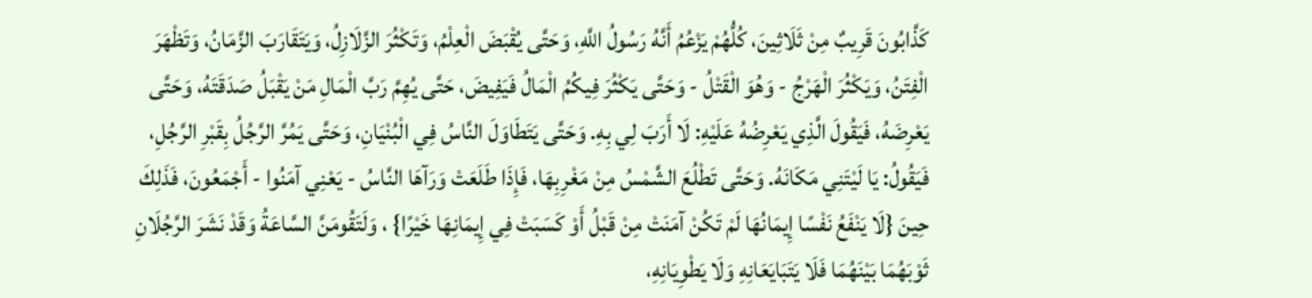كَذَّابُونَ قَرِيبٌ مِنْ ثَلَاثِينَ، كُلُّهُمْ يَزْعُمُ أَنَّهُ رَسُولُ اللَّهِ، وَحَتَّى يُقْبَضَ الْعِلْمُ، وَتَكْثُرَ الزَّلَازِلُ، وَيَتَقَارَبَ الزَّمَانُ، وَتَظْهَرَ الْفِتَنُ، وَيَكْثُرَ الْهَرْجُ - وَهُوَ الْقَتْلُ - وَحَتَّى يَكْثُرَ فِيكُمُ الْمَالُ فَيَفِيضَ، حَتَّى يُهِمَّ رَبَّ الْمَالِ مَنْ يَقْبَلُ صَدَقَتَهُ، وَحَتَّى يَعْرِضَهُ، فَيَقُولَ الَّذِي يَعْرِضُهُ عَلَيْهِ: لَا أَرَبَ لِي بِهِ. وَحَتَّى يَتَطَاوَلَ النَّاسُ فِي الْبُنْيَانِ، وَحَتَّى يَمُرَّ الرَّجُلُ بِقَبْرِ الرَّجُلِ، فَيَقُولُ: يَا لَيْتَنِي مَكَانَهُ. وَحَتَّى تَطْلُعَ الشَّمْسُ مِنْ مَغْرِبِهَا، فَإِذَا طَلَعَتْ وَرَآهَا النَّاسُ - يَعْنِي آمَنُوا - أَجْمَعُونَ، فَذَلِكَ حِينَ {لَا يَنْفَعُ نَفْسًا إِيمَانُهَا لَمْ تَكُنْ آمَنَتْ مِنْ قَبْلُ أَوْ كَسَبَتْ فِي إِيمَانِهَا خَيْرًا} ، وَلَتَقُومَنَّ السَّاعَةُ وَقَدْ نَشَرَ الرَّجُلَانِ ثَوْبَهُمَا بَيْنَهُمَا فَلَا يَتَبَايَعَانِهِ وَلَا يَطْوِيَانِهِ،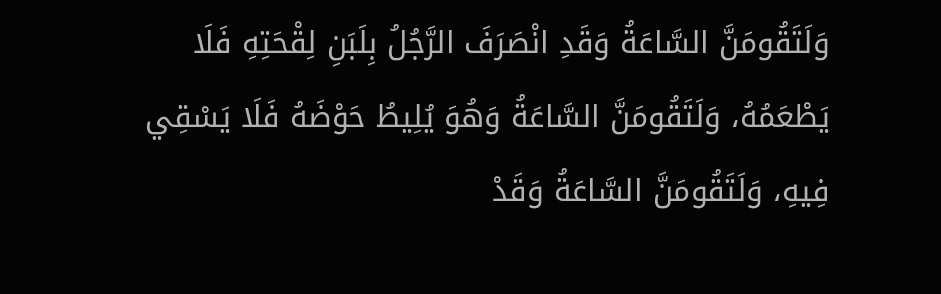وَلَتَقُومَنَّ السَّاعَةُ وَقَدِ انْصَرَفَ الرَّجُلُ بِلَبَنِ لِقْحَتِهِ فَلَا يَطْعَمُهُ، وَلَتَقُومَنَّ السَّاعَةُ وَهُوَ يُلِيطُ حَوْضَهُ فَلَا يَسْقِي فِيهِ، وَلَتَقُومَنَّ السَّاعَةُ وَقَدْ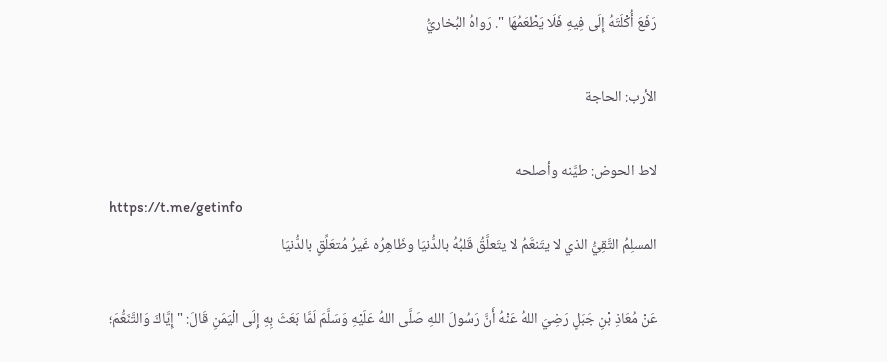رَفَعَ أُكْلَتَهُ إِلَى فِيهِ فَلَا يَطْعَمُهَا ". رَواهُ البُخاريُّ

الأرب: الحاجة

لاط الحوض: طيَّنه وأصلحه
https://t.me/getinfo
المسلِمُ التَّقِيُّ الذي لا يتَنعَّمُ لا يتَعلَّقُ قَلبُهُ بالدُّنيَا وظَاهِرُه غَيرُ مُتعَلِّقٍ بالدُّنيَا

عَنْ مُعَاذِ بْنِ جَبَلٍ رَضِيَ اللهُ عَنْهُ أَنَّ رَسُولَ اللهِ صَلَّى اللهُ عَلَيْهِ وَسَلَّمَ لَمَّا بَعَثَ بِهِ إِلَى الْيَمَنِ قَالَ: "إِيَّاكَ وَالتَّنَعُّمَ؛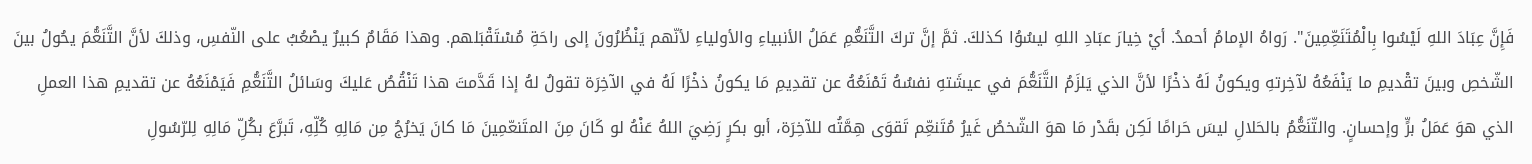فَإِنَّ عِبَادَ اللهِ لَيْسُوا بِالْمُتَنَعِّمِينَ". رَواهُ الإمامُ أحمدُ. أيْ خِيارَ عبَادِ اللهِ ليسُوُا كذلكَ. ثمَّ إنَّ تركَ التَّنَعُّمِ عَمَلُ الأنبياءِ والأولياءِ لأنّهم يَنْظُرُونَ إلى راحَةِ مُسْتَقْبَلهم. وهذا مَقَامٌ كبيرٌ يصْعُبُ على النّفسِ، وذلكَ لأنَّ التَّنَعُّمَ يحُولُ بينَ الشّخصِ وبينَ تقْديمِ ما يَنْفَعُهُ لآخِرتهِ ويكونُ لَهُ ذخْرًا لأنَّ الذي يَلزَمُ التَّنَعُّمَ في عيشَتهِ نفسُهُ تَمْنَعُهُ عن تقدِيمِ مَا يكونُ ذخْرًا لَهُ في الآخِرَة تقولُ لهُ إذا قَدَّمتَ هذا تَنْقُصُ عَليكَ وسَائلُ التَّنَعُّمِ فَيَمْنَعُهُ عن تقديمِ هذا العملِ الذي هوَ عَمَلُ برٍّ وإحسانٍ. والتّنَعُّمُ بالحَلالِ ليسَ حَرامًا لَكِن بقَدْر مَا هوَ الشّخصُ غَيرُ مُتَنعِّم تَقوَى هِمَّتُه للآخِرَة، أبو بكرٍ رَضِيَ اللهُ عَنْهُ لو كَانَ مِنَ المتَنعّمِينَ مَا كانَ يَخرُجُ مِن مَالِهِ كُلِّهِ، تَبرَّعَ بكُلِّ مَالِهِ لِلرّسُولِ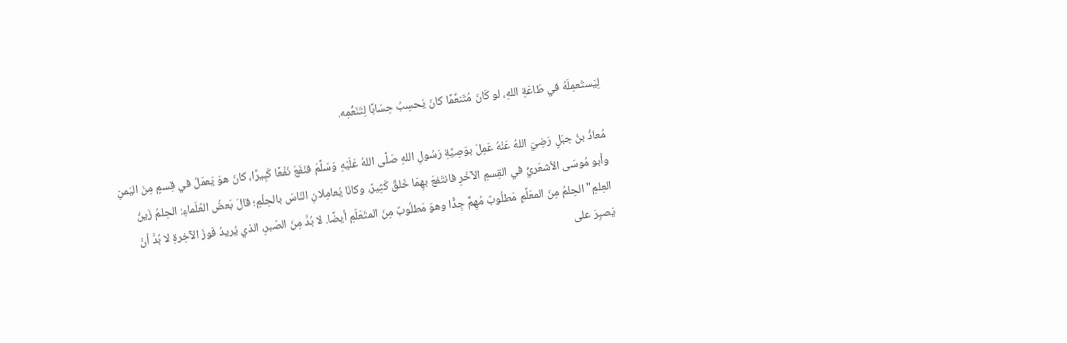لِيَستَعمِلَهُ في طَاعَةِ اللهِ، لو كَانَ مُتَنعِّمًا كانَ يَحسِبُ حِسَابًا لِتَنَعُّمِه.

مُعاذُ بنُ جبَلٍ رَضِيَ اللهُ عَنْهُ عَمِلَ بوَصِيَّةِ رَسُولِ اللهِ صَلَّى اللهُ عَلَيْهِ وَسَلَّمَ فنَفَعَ نَفْعًا كَبِيرًا، كانَ هوَ يَعمَلُ في قِسمٍ مِنَ اليَمنِ وأبو مُوسَى الأشعَريُّ في القِسمِ الآخَرِ فانتَفعَ بهِمَا خَلقٌ كَثِيرٌ، وكانَا يُعامِلانِ النّاسَ بالحِلْمِ؛ قالَ بَعضُ العُلَماءِ: الحِلمُ زَينُ العِلمِ" الحِلمُ مِنَ المعَلِّمِ مَطلُوبٌ مُهِمٌّ جِدًّا وهوَ مَطلُوبٌ مِنَ المتَعَلّمِ أيضًا. لا بُدَّ مِنَ الصّبرِ، الذي يُريدُ فَوزَ الآخِرةِ لا بُدَّ أنْ يَصبِرَ على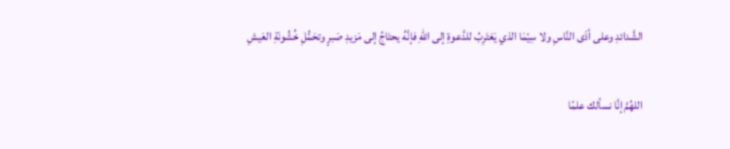الشَّدائدِ وعلى أذَى النَّاسِ ولا سِيّمَا الذي يَغتَرِبُ للدَّعوةِ إلى اللهِ فإنَّهُ يحتَاجُ إلى مَزيدِ صَبرٍ وتحَمُّلِ خُشُونَةِ العَيشِ

اللهُمَّ إنَّا نسألك علمًا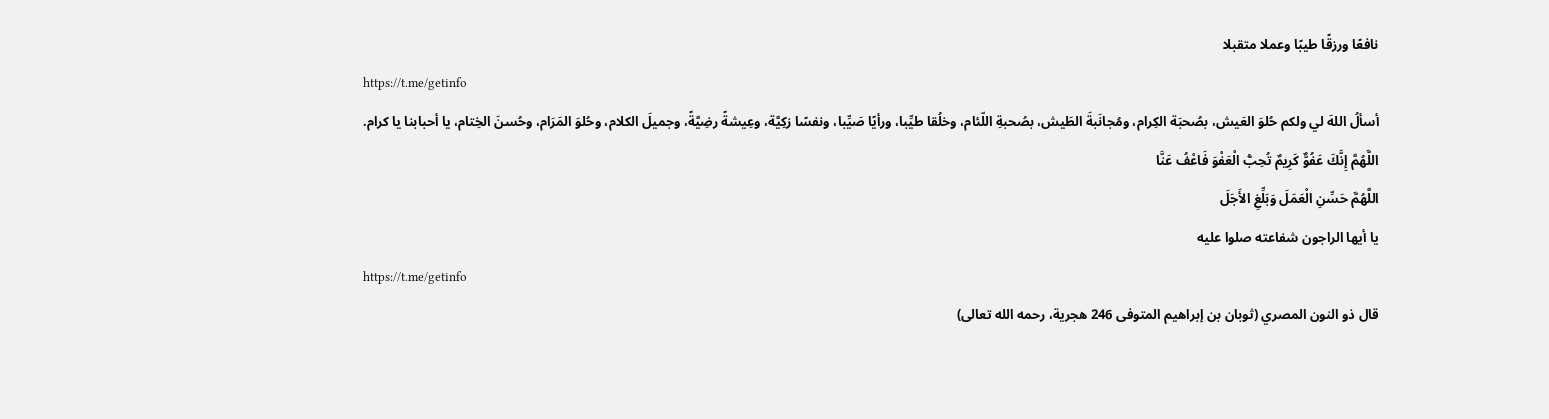نافعًا ورزقًا طيبًا وعملا متقبلا
https://t.me/getinfo
أسألُ اللهَ لي ولكم حُلوَ العَيش، بصُحبَة الكِرام، ومُجانَبةَ الطَيش، بصُحبةِ اللّئام، وخلُقا طيِّبا، ورأيًا صَيِّبا، ونفسًا زكِيَّة، وعِيشةً رضِيَّةً، وجميلَ الكلام، وحُلوَ المَرَام، وحُسنَ الخِتام، يا أحبابنا يا كرام.
اللَّهُمَّ إِنَّكَ عَفُوٌّ كَرِيمٌ تُحِبُّ الْعَفْوَ فَاعْفُ عَنَّا
اللَّهُمَّ حَسِّنِ الْعَمَلَ وَبَلِّغِ الأَجَلَ
يا أيها الراجون شفاعته صلوا عليه
https://t.me/getinfo
قال ذو النون المصري (ثوبان بن إبراهيم المتوفى 246 هجرية، رحمه الله تعالى)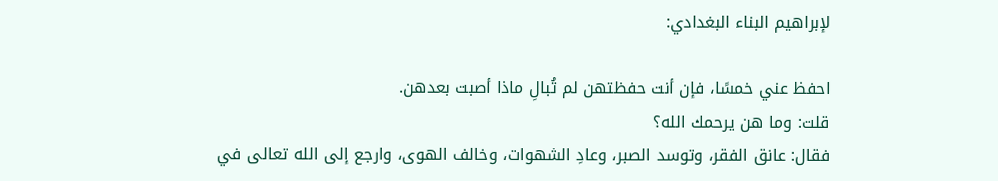لإبراهيم البناء البغدادي:

احفظ عني خمسًا، فإن أنت حفظتهن لم تُبالِ ماذا أصبت بعدهن.
قلت: وما هن يرحمك الله؟
فقال: عانق الفقر، وتوسد الصبر، وعادِ الشهوات، وخالف الهوى، وارجع إلى الله تعالى في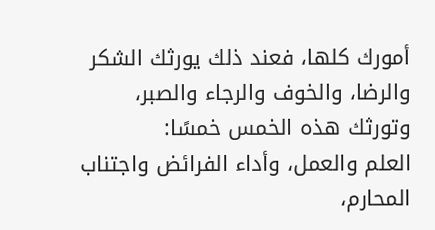أمورك كلها، فعند ذلك يورثك الشكر والرضا، والخوف والرجاء والصبر،
وتورثك هذه الخمس خمسًا:
العلم والعمل، وأداء الفرائض واجتناب المحارم،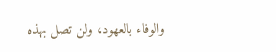والوفاء بالعهود، ولن تصل بهذه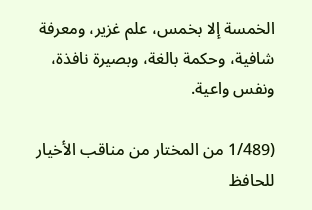الخمسة إلا بخمس، علم غزير، ومعرفة شافية، وحكمة بالغة، وبصيرة نافذة، ونفس واعية.

(1/489 من المختار من مناقب الأخيار للحافظ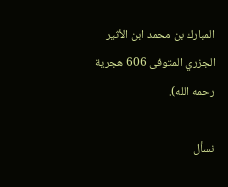المبارك بن محمد ابن الأثير الجزري المتوفى 606 هجرية رحمه الله).

نسأل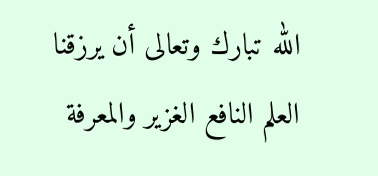الله تبارك وتعالى أن يرزقنا العلم النافع الغزير والمعرفة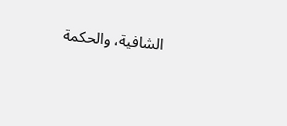الشافية، والحكمة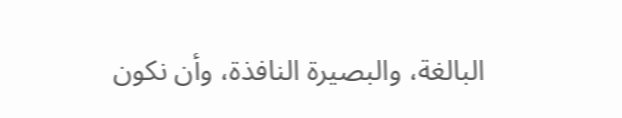البالغة، والبصيرة النافذة، وأن نكون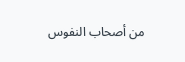من أصحاب النفوس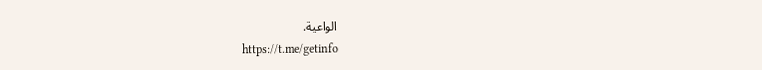الواعية.
https://t.me/getinfo